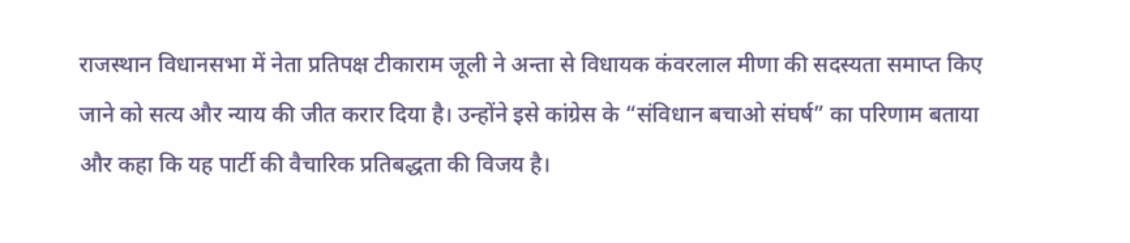राजस्थान विधानसभा में नेता प्रतिपक्ष टीकाराम जूली ने अन्ता से विधायक कंवरलाल मीणा की सदस्यता समाप्त किए जाने को सत्य और न्याय की जीत करार दिया है। उन्होंने इसे कांग्रेस के “संविधान बचाओ संघर्ष” का परिणाम बताया और कहा कि यह पार्टी की वैचारिक प्रतिबद्धता की विजय है।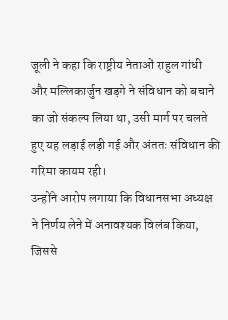जूली ने कहा कि राष्ट्रीय नेताओं राहुल गांधी और मल्लिकार्जुन खड़गे ने संविधान को बचाने का जो संकल्प लिया था, उसी मार्ग पर चलते हुए यह लड़ाई लड़ी गई और अंततः संविधान की गरिमा कायम रही।
उन्होंने आरोप लगाया कि विधानसभा अध्यक्ष ने निर्णय लेने में अनावश्यक विलंब किया, जिससे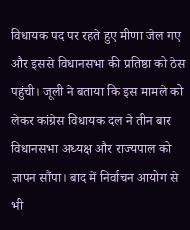विधायक पद पर रहते हुए मीणा जेल गए और इससे विधानसभा की प्रतिष्ठा को ठेस पहुंची। जूली ने बताया कि इस मामले को लेकर कांग्रेस विधायक दल ने तीन बार विधानसभा अध्यक्ष और राज्यपाल को ज्ञापन सौंपा। बाद में निर्वाचन आयोग से भी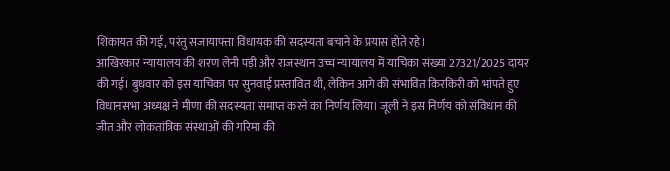शिकायत की गई, परंतु सजायाफ्ता विधायक की सदस्यता बचाने के प्रयास होते रहे।
आखिरकार न्यायालय की शरण लेनी पड़ी और राजस्थान उच्च न्यायालय में याचिका संख्या 27321/2025 दायर की गई। बुधवार को इस याचिका पर सुनवाई प्रस्तावित थी, लेकिन आगे की संभावित किरकिरी को भांपते हुए विधानसभा अध्यक्ष ने मीणा की सदस्यता समाप्त करने का निर्णय लिया। जूली ने इस निर्णय को संविधान की जीत और लोकतांत्रिक संस्थाओं की गरिमा की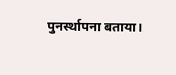पुनर्स्थापना बताया।